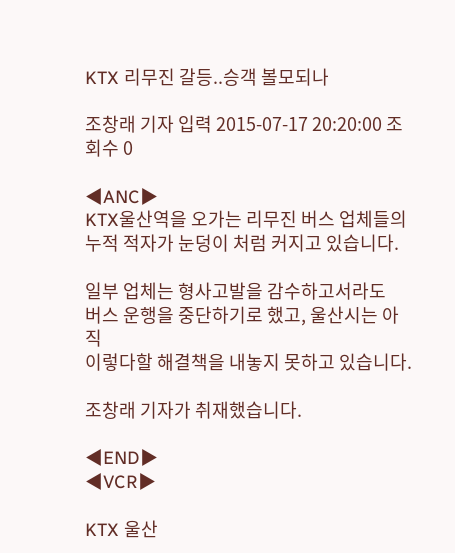KTX 리무진 갈등..승객 볼모되나

조창래 기자 입력 2015-07-17 20:20:00 조회수 0

◀ANC▶
KTX울산역을 오가는 리무진 버스 업체들의
누적 적자가 눈덩이 처럼 커지고 있습니다.

일부 업체는 형사고발을 감수하고서라도
버스 운행을 중단하기로 했고, 울산시는 아직
이렇다할 해결책을 내놓지 못하고 있습니다.

조창래 기자가 취재했습니다.

◀END▶
◀VCR▶

KTX 울산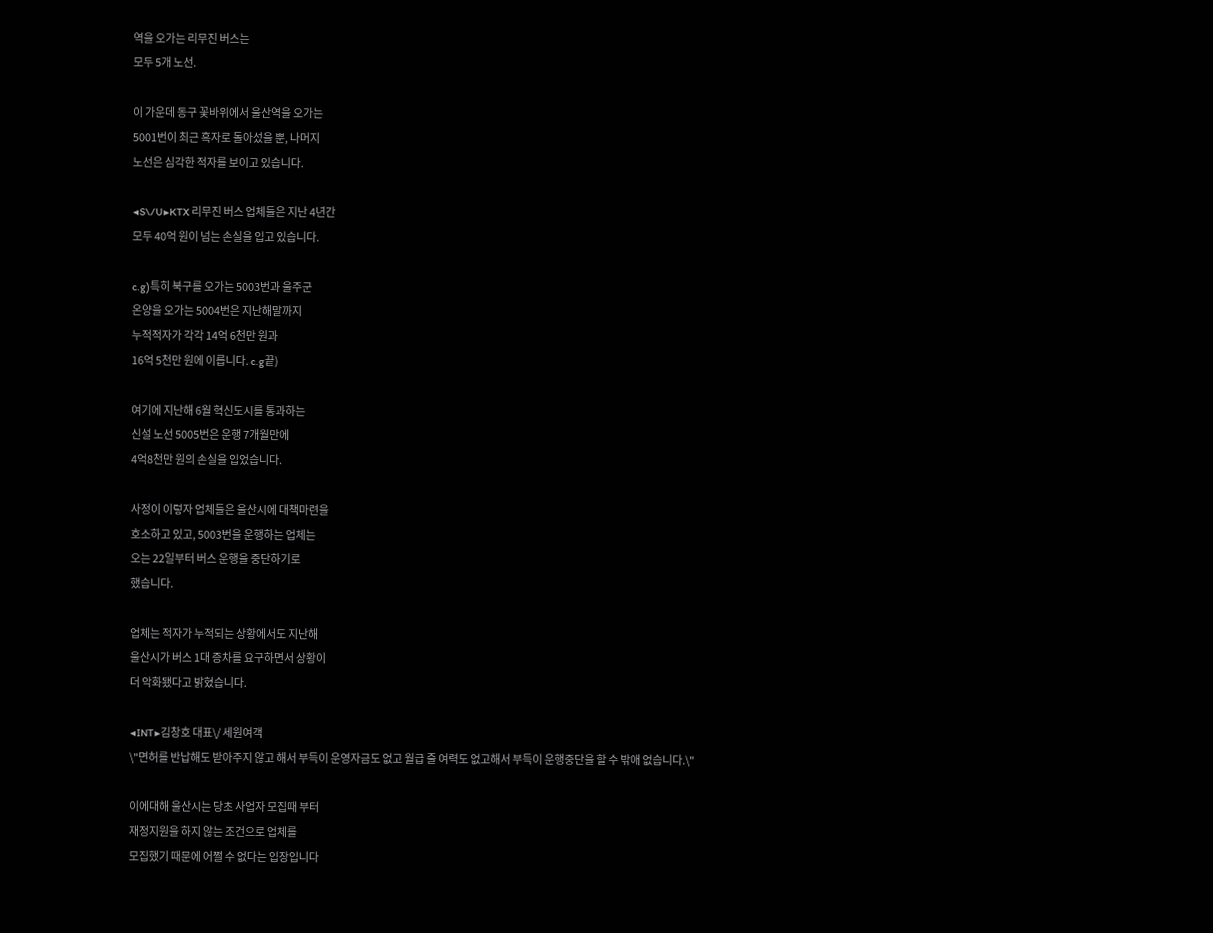역을 오가는 리무진 버스는
모두 5개 노선.

이 가운데 동구 꽃바위에서 울산역을 오가는
5001번이 최근 흑자로 돌아섰을 뿐, 나머지
노선은 심각한 적자를 보이고 있습니다.

◀S\/U▶KTX 리무진 버스 업체들은 지난 4년간
모두 40억 원이 넘는 손실을 입고 있습니다.

c.g)특히 북구를 오가는 5003번과 울주군
온양을 오가는 5004번은 지난해말까지
누적적자가 각각 14억 6천만 원과
16억 5천만 원에 이릅니다. c.g끝)

여기에 지난해 6월 혁신도시를 통과하는
신설 노선 5005번은 운행 7개월만에
4억8천만 원의 손실을 입었습니다.

사정이 이렇자 업체들은 울산시에 대책마련을
호소하고 있고, 5003번을 운행하는 업체는
오는 22일부터 버스 운행을 중단하기로
했습니다.

업체는 적자가 누적되는 상황에서도 지난해
울산시가 버스 1대 증차를 요구하면서 상황이
더 악화됐다고 밝혔습니다.

◀INT▶김창호 대표\/ 세원여객
\"면허를 반납해도 받아주지 않고 해서 부득이 운영자금도 없고 월급 줄 여력도 없고해서 부득이 운행중단을 할 수 밖애 없습니다.\"

이에대해 울산시는 당초 사업자 모집때 부터
재정지원을 하지 않는 조건으로 업체를
모집했기 때문에 어쩔 수 없다는 입장입니다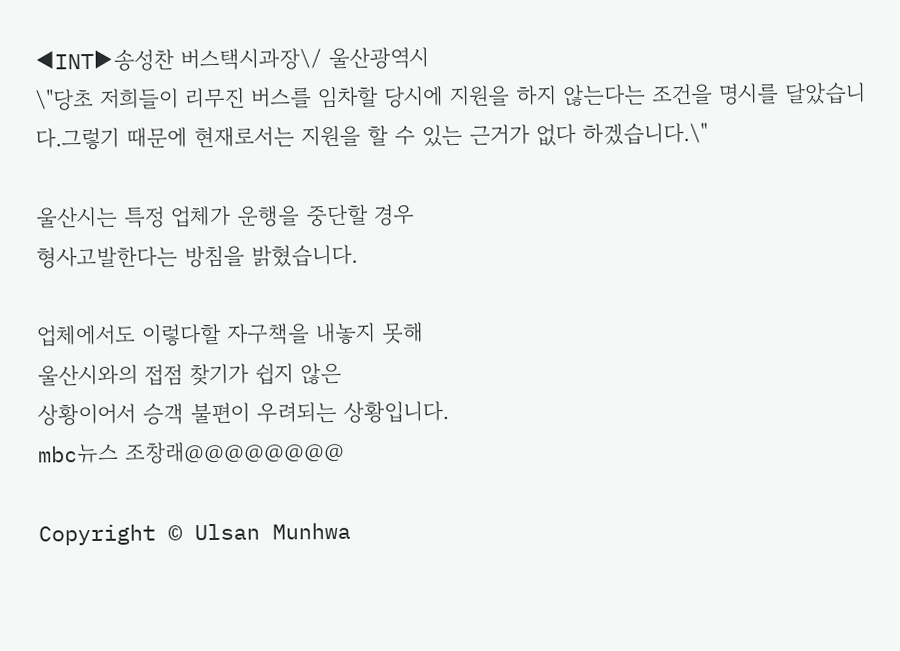◀INT▶송성찬 버스택시과장\/ 울산광역시
\"당초 저희들이 리무진 버스를 임차할 당시에 지원을 하지 않는다는 조건을 명시를 달았습니다.그렇기 때문에 현재로서는 지원을 할 수 있는 근거가 없다 하겠습니다.\"

울산시는 특정 업체가 운행을 중단할 경우
형사고발한다는 방침을 밝혔습니다.

업체에서도 이렇다할 자구책을 내놓지 못해
울산시와의 접점 찾기가 쉽지 않은
상황이어서 승객 불편이 우려되는 상황입니다.
mbc뉴스 조창래@@@@@@@@

Copyright © Ulsan Munhwa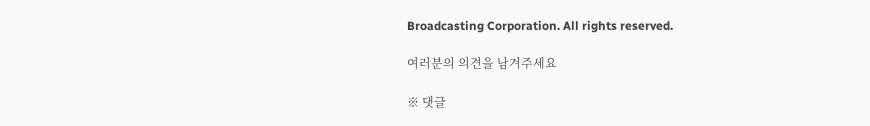Broadcasting Corporation. All rights reserved.

여러분의 의견을 남겨주세요

※ 댓글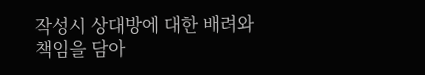작성시 상대방에 대한 배려와 책임을 담아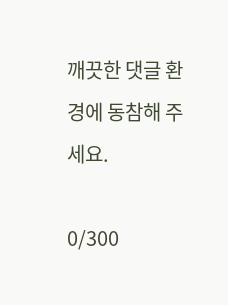깨끗한 댓글 환경에 동참해 주세요.

0/300